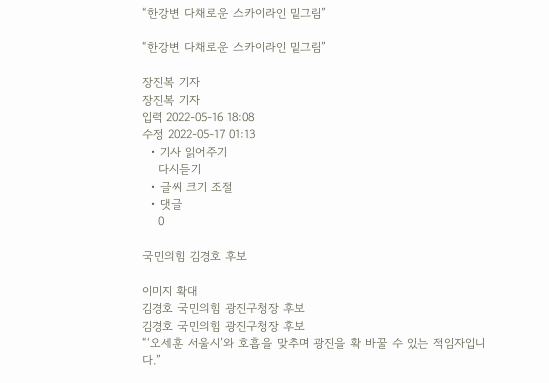“한강변 다채로운 스카이라인 밑그림”

“한강변 다채로운 스카이라인 밑그림”

장진복 기자
장진복 기자
입력 2022-05-16 18:08
수정 2022-05-17 01:13
  • 기사 읽어주기
    다시듣기
  • 글씨 크기 조절
  • 댓글
    0

국민의힘 김경호 후보

이미지 확대
김경호 국민의힘 광진구청장 후보
김경호 국민의힘 광진구청장 후보
“‘오세훈 서울시’와 호흡을 맞추며 광진을 확 바꿀 수 있는 적임자입니다.”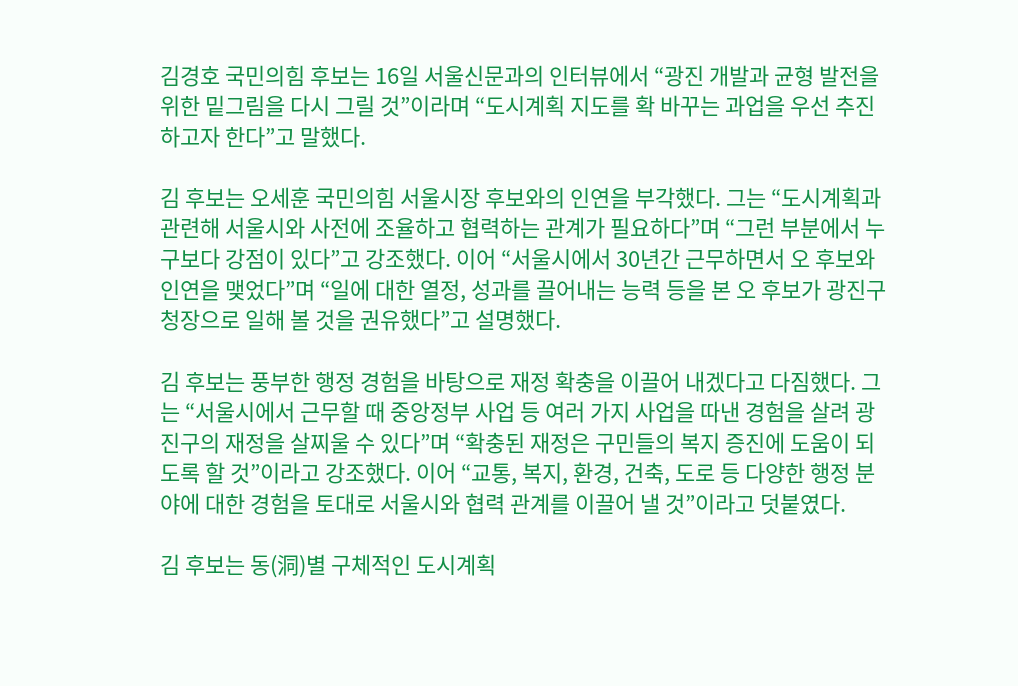김경호 국민의힘 후보는 16일 서울신문과의 인터뷰에서 “광진 개발과 균형 발전을 위한 밑그림을 다시 그릴 것”이라며 “도시계획 지도를 확 바꾸는 과업을 우선 추진하고자 한다”고 말했다.

김 후보는 오세훈 국민의힘 서울시장 후보와의 인연을 부각했다. 그는 “도시계획과 관련해 서울시와 사전에 조율하고 협력하는 관계가 필요하다”며 “그런 부분에서 누구보다 강점이 있다”고 강조했다. 이어 “서울시에서 30년간 근무하면서 오 후보와 인연을 맺었다”며 “일에 대한 열정, 성과를 끌어내는 능력 등을 본 오 후보가 광진구청장으로 일해 볼 것을 권유했다”고 설명했다.

김 후보는 풍부한 행정 경험을 바탕으로 재정 확충을 이끌어 내겠다고 다짐했다. 그는 “서울시에서 근무할 때 중앙정부 사업 등 여러 가지 사업을 따낸 경험을 살려 광진구의 재정을 살찌울 수 있다”며 “확충된 재정은 구민들의 복지 증진에 도움이 되도록 할 것”이라고 강조했다. 이어 “교통, 복지, 환경, 건축, 도로 등 다양한 행정 분야에 대한 경험을 토대로 서울시와 협력 관계를 이끌어 낼 것”이라고 덧붙였다.

김 후보는 동(洞)별 구체적인 도시계획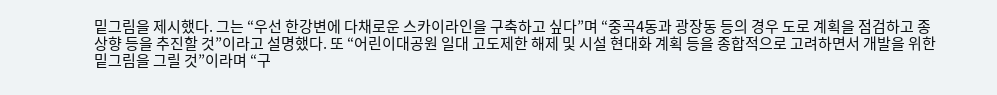밑그림을 제시했다. 그는 “우선 한강변에 다채로운 스카이라인을 구축하고 싶다”며 “중곡4동과 광장동 등의 경우 도로 계획을 점검하고 종상향 등을 추진할 것”이라고 설명했다. 또 “어린이대공원 일대 고도제한 해제 및 시설 현대화 계획 등을 종합적으로 고려하면서 개발을 위한 밑그림을 그릴 것”이라며 “구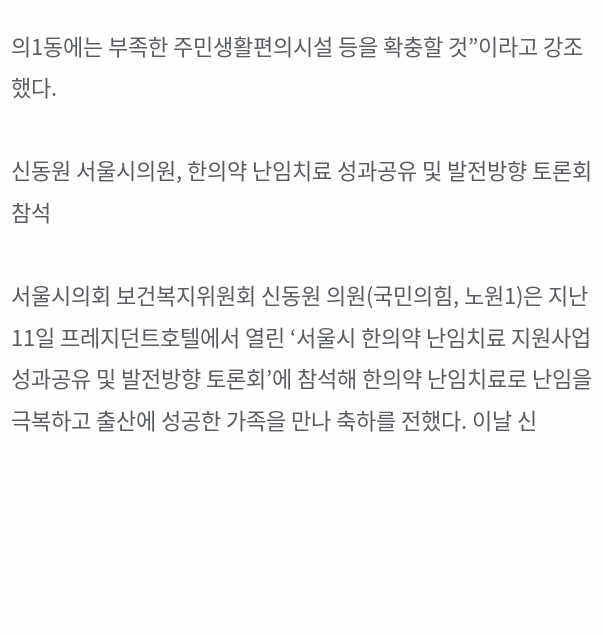의1동에는 부족한 주민생활편의시설 등을 확충할 것”이라고 강조했다.

신동원 서울시의원, 한의약 난임치료 성과공유 및 발전방향 토론회 참석

서울시의회 보건복지위원회 신동원 의원(국민의힘, 노원1)은 지난 11일 프레지던트호텔에서 열린 ‘서울시 한의약 난임치료 지원사업 성과공유 및 발전방향 토론회’에 참석해 한의약 난임치료로 난임을 극복하고 출산에 성공한 가족을 만나 축하를 전했다. 이날 신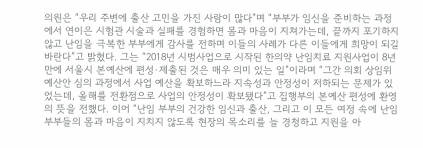의원은 “우리 주변에 출산 고민을 가진 사람이 많다”며 “부부가 임신을 준비하는 과정에서 연이은 시험관 시술과 실패를 경험하면 몸과 마음이 지쳐가는데, 끝까지 포기하지 않고 난임을 극복한 부부에게 감사를 전하며 이들의 사례가 다른 이들에게 희망이 되길 바란다”고 밝혔다. 그는 “2018년 시범사업으로 시작된 한의약 난임치료 지원사업이 8년 만에 서울시 본예산에 편성·제출된 것은 매우 의미 있는 일”이라며 “그간 의회 상임위 예산안 심의 과정에서 사업 예산을 확보하느라 지속성과 안정성이 저하되는 문제가 있었는데, 올해를 전환점으로 사업의 안정성이 확보됐다”고 집행부의 본예산 편성에 환영의 뜻을 전했다. 이어 “난임 부부의 건강한 임신과 출산, 그리고 이 모든 여정 속에 난임 부부들의 몸과 마음이 지치지 않도록 현장의 목소리를 늘 경청하고 지원을 아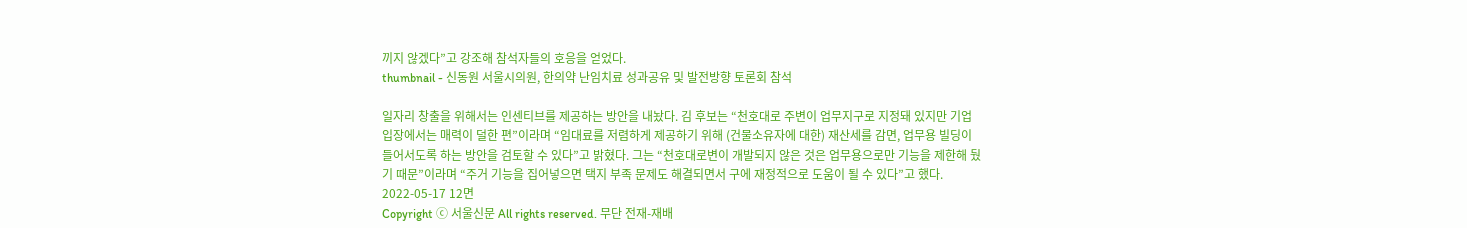끼지 않겠다”고 강조해 참석자들의 호응을 얻었다.
thumbnail - 신동원 서울시의원, 한의약 난임치료 성과공유 및 발전방향 토론회 참석

일자리 창출을 위해서는 인센티브를 제공하는 방안을 내놨다. 김 후보는 “천호대로 주변이 업무지구로 지정돼 있지만 기업 입장에서는 매력이 덜한 편”이라며 “임대료를 저렴하게 제공하기 위해 (건물소유자에 대한) 재산세를 감면, 업무용 빌딩이 들어서도록 하는 방안을 검토할 수 있다”고 밝혔다. 그는 “천호대로변이 개발되지 않은 것은 업무용으로만 기능을 제한해 뒀기 때문”이라며 “주거 기능을 집어넣으면 택지 부족 문제도 해결되면서 구에 재정적으로 도움이 될 수 있다”고 했다.
2022-05-17 12면
Copyright ⓒ 서울신문 All rights reserved. 무단 전재-재배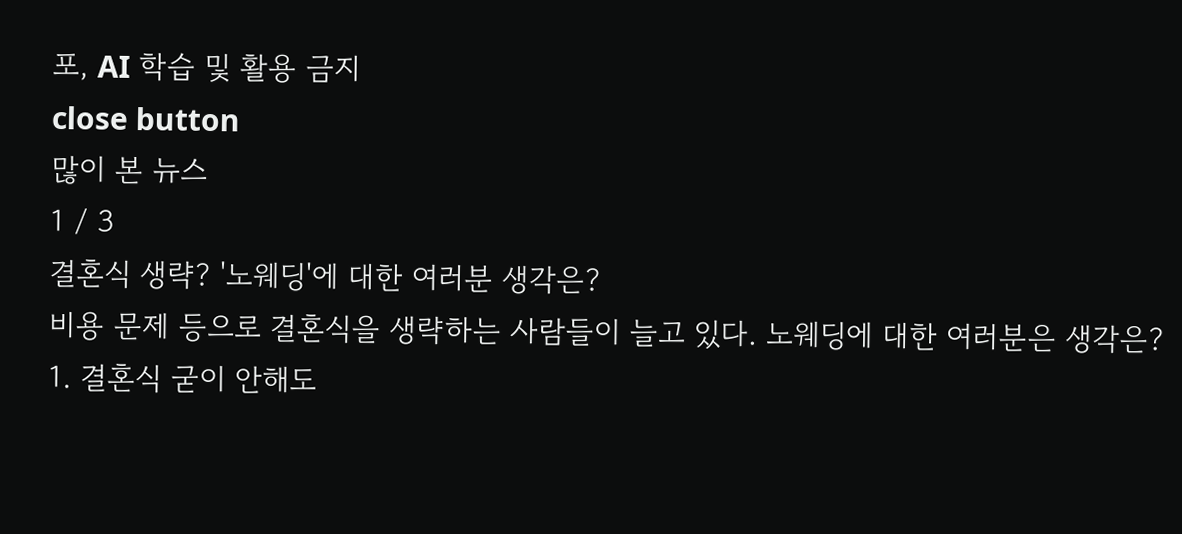포, AI 학습 및 활용 금지
close button
많이 본 뉴스
1 / 3
결혼식 생략? '노웨딩'에 대한 여러분 생각은?
비용 문제 등으로 결혼식을 생략하는 사람들이 늘고 있다. 노웨딩에 대한 여러분은 생각은?
1. 결혼식 굳이 안해도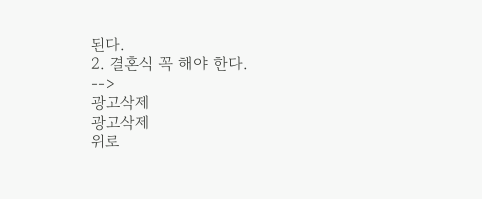된다.
2. 결혼식 꼭 해야 한다.
-->
광고삭제
광고삭제
위로